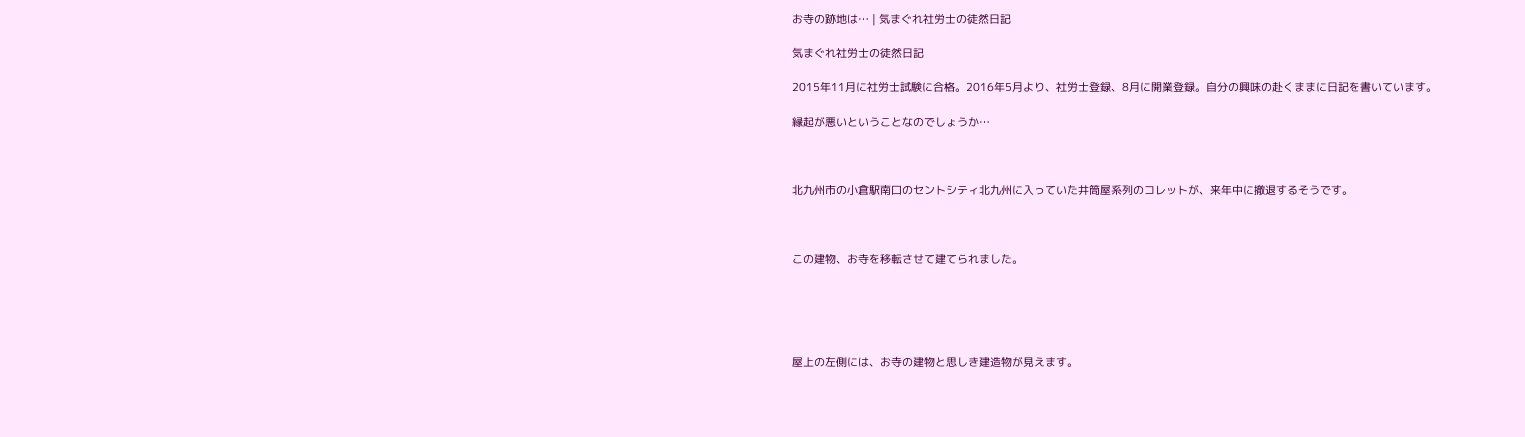お寺の跡地は… | 気まぐれ社労士の徒然日記

気まぐれ社労士の徒然日記

2015年11月に社労士試験に合格。2016年5月より、社労士登録、8月に開業登録。自分の興味の赴くままに日記を書いています。

縁起が悪いということなのでしょうか…



北九州市の小倉駅南口のセントシティ北九州に入っていた井筒屋系列のコレットが、来年中に撤退するそうです。



この建物、お寺を移転させて建てられました。





屋上の左側には、お寺の建物と思しき建造物が見えます。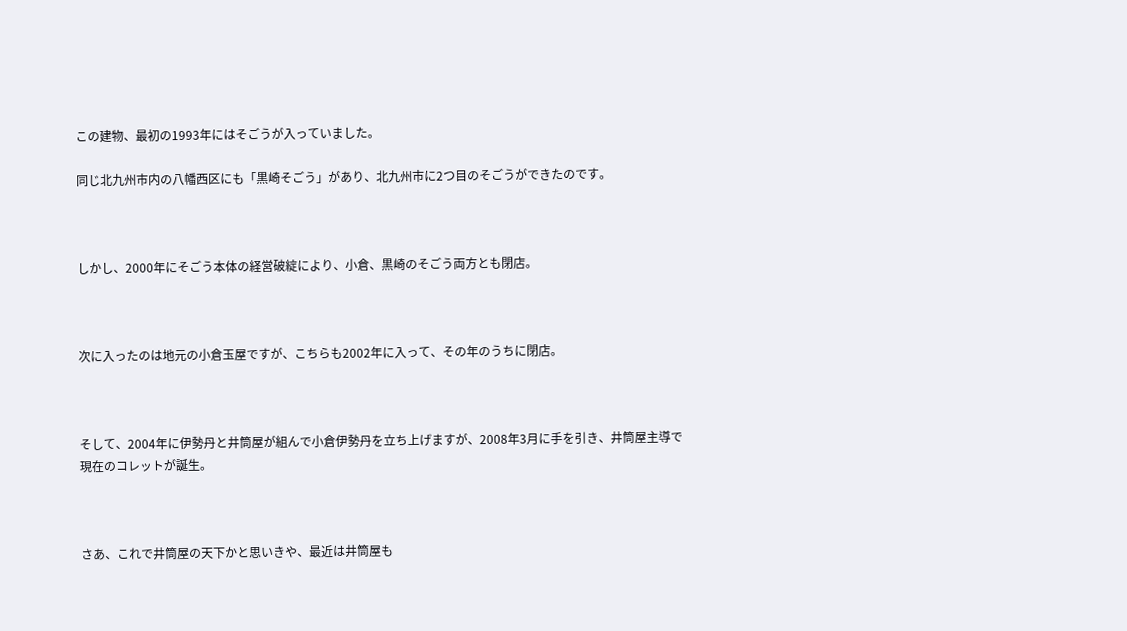この建物、最初の1993年にはそごうが入っていました。

同じ北九州市内の八幡西区にも「黒崎そごう」があり、北九州市に2つ目のそごうができたのです。



しかし、2000年にそごう本体の経営破綻により、小倉、黒崎のそごう両方とも閉店。



次に入ったのは地元の小倉玉屋ですが、こちらも2002年に入って、その年のうちに閉店。



そして、2004年に伊勢丹と井筒屋が組んで小倉伊勢丹を立ち上げますが、2008年3月に手を引き、井筒屋主導で現在のコレットが誕生。



さあ、これで井筒屋の天下かと思いきや、最近は井筒屋も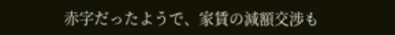赤字だったようで、家賃の減額交渉も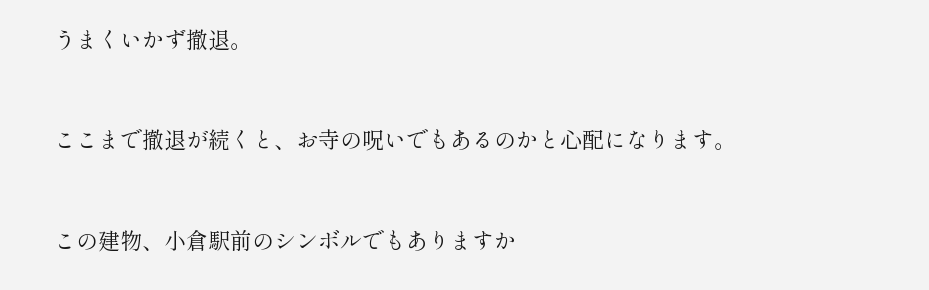うまくいかず撤退。



ここまで撤退が続くと、お寺の呪いでもあるのかと心配になります。



この建物、小倉駅前のシンボルでもありますか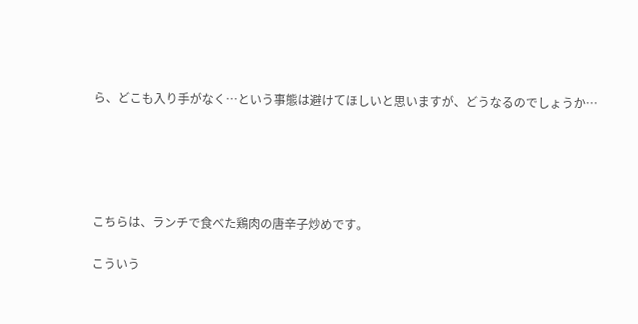ら、どこも入り手がなく…という事態は避けてほしいと思いますが、どうなるのでしょうか…





こちらは、ランチで食べた鶏肉の唐辛子炒めです。

こういう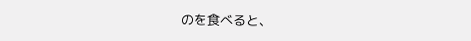のを食べると、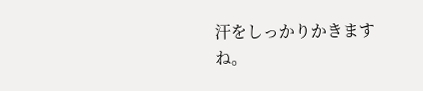汗をしっかりかきますね。